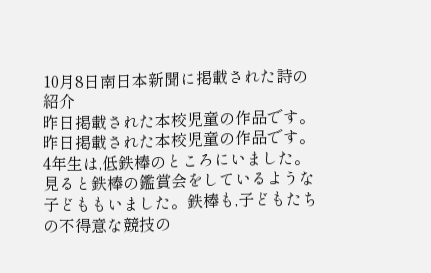10月8日南日本新聞に掲載された詩の紹介
昨日掲載された本校児童の作品です。
昨日掲載された本校児童の作品です。
4年生は,低鉄棒のところにいました。見ると鉄棒の鑑賞会をしているような子どももいました。鉄棒も,子どもたちの不得意な競技の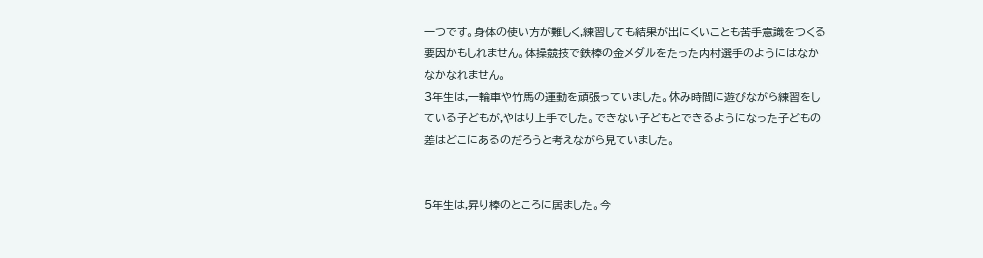一つです。身体の使い方が難しく,練習しても結果が出にくいことも苦手意識をつくる要因かもしれません。体操競技で鉄棒の金メダルをたった内村選手のようにはなかなかなれません。
3年生は,一輪車や竹馬の運動を頑張っていました。休み時間に遊びながら練習をしている子どもが,やはり上手でした。できない子どもとできるようになった子どもの差はどこにあるのだろうと考えながら見ていました。


5年生は,昇り棒のところに居ました。今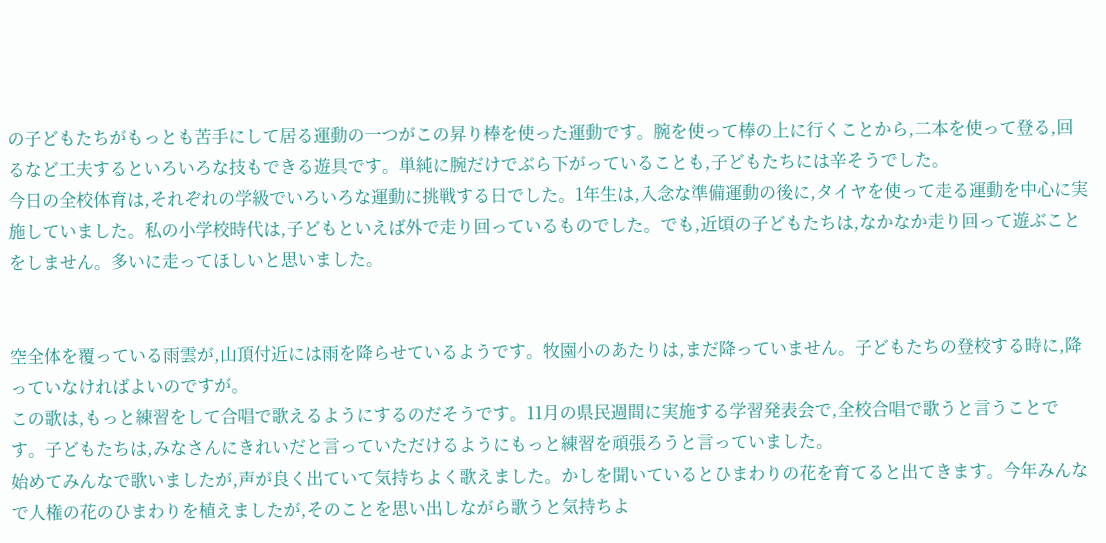の子どもたちがもっとも苦手にして居る運動の一つがこの昇り棒を使った運動です。腕を使って棒の上に行くことから,二本を使って登る,回るなど工夫するといろいろな技もできる遊具です。単純に腕だけでぶら下がっていることも,子どもたちには辛そうでした。
今日の全校体育は,それぞれの学級でいろいろな運動に挑戦する日でした。1年生は,入念な準備運動の後に,タイヤを使って走る運動を中心に実施していました。私の小学校時代は,子どもといえば外で走り回っているものでした。でも,近頃の子どもたちは,なかなか走り回って遊ぶことをしません。多いに走ってほしいと思いました。


空全体を覆っている雨雲が,山頂付近には雨を降らせているようです。牧園小のあたりは,まだ降っていません。子どもたちの登校する時に,降っていなければよいのですが。
この歌は,もっと練習をして合唱で歌えるようにするのだそうです。11月の県民週間に実施する学習発表会で,全校合唱で歌うと言うことです。子どもたちは,みなさんにきれいだと言っていただけるようにもっと練習を頑張ろうと言っていました。
始めてみんなで歌いましたが,声が良く出ていて気持ちよく歌えました。かしを聞いているとひまわりの花を育てると出てきます。今年みんなで人権の花のひまわりを植えましたが,そのことを思い出しながら歌うと気持ちよ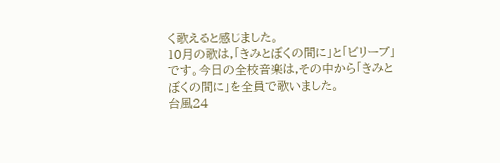く歌えると感じました。
10月の歌は,「きみとぼくの間に」と「ビリーブ」です。今日の全校音楽は,その中から「きみとぼくの間に」を全員で歌いました。
台風24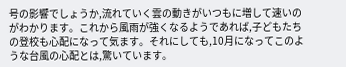号の影響でしょうか,流れていく雲の動きがいつもに増して速いのがわかります。これから風雨が強くなるようであれば,子どもたちの登校も心配になって気ます。それにしても,10月になってこのような台風の心配とは,驚いています。